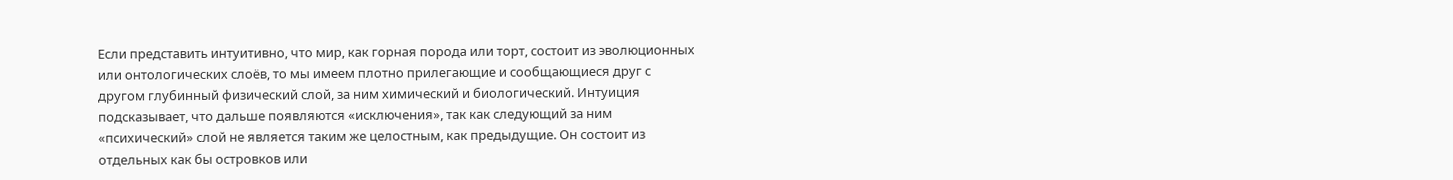Если представить интуитивно, что мир, как горная порода или торт, состоит из эволюционных или онтологических слоёв, то мы имеем плотно прилегающие и сообщающиеся друг с другом глубинный физический слой, за ним химический и биологический. Интуиция подсказывает, что дальше появляются «исключения», так как следующий за ним «психический» слой не является таким же целостным, как предыдущие. Он состоит из отдельных как бы островков или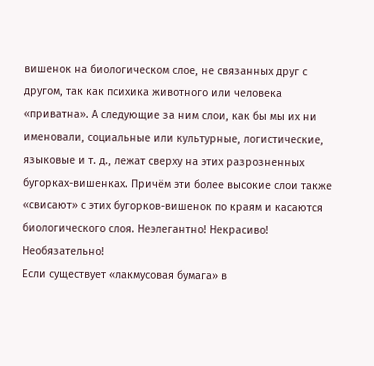вишенок на биологическом слое, не связанных друг с другом, так как психика животного или человека «приватна». А следующие за ним слои, как бы мы их ни именовали, социальные или культурные, логистические, языковые и т. д., лежат сверху на этих разрозненных бугорках-вишенках. Причём эти более высокие слои также «свисают» с этих бугорков-вишенок по краям и касаются биологического слоя. Неэлегантно! Некрасиво! Необязательно!
Если существует «лакмусовая бумага» в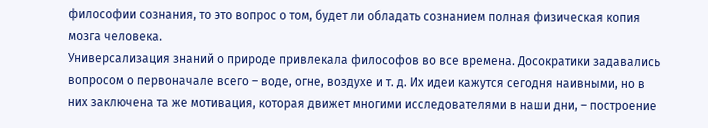философии сознания, то это вопрос о том, будет ли обладать сознанием полная физическая копия мозга человека.
Универсализация знаний о природе привлекала философов во все времена. Досократики задавались вопросом о первоначале всего – воде, огне, воздухе и т. д. Их идеи кажутся сегодня наивными, но в них заключена та же мотивация, которая движет многими исследователями в наши дни, – построение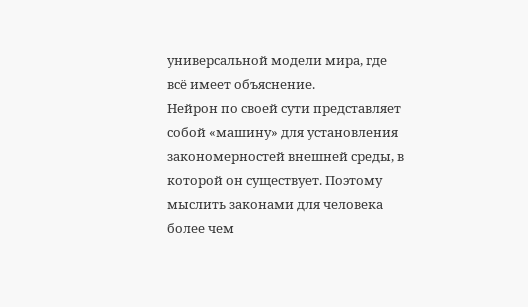универсальной модели мира, где всё имеет объяснение.
Нейрон по своей сути представляет собой «машину» для установления закономерностей внешней среды, в которой он существует. Поэтому мыслить законами для человека более чем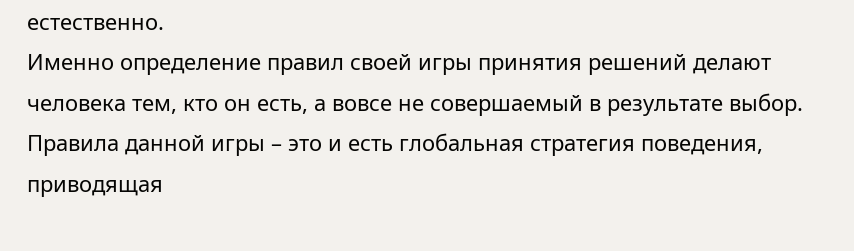естественно.
Именно определение правил своей игры принятия решений делают человека тем, кто он есть, а вовсе не совершаемый в результате выбор. Правила данной игры – это и есть глобальная стратегия поведения, приводящая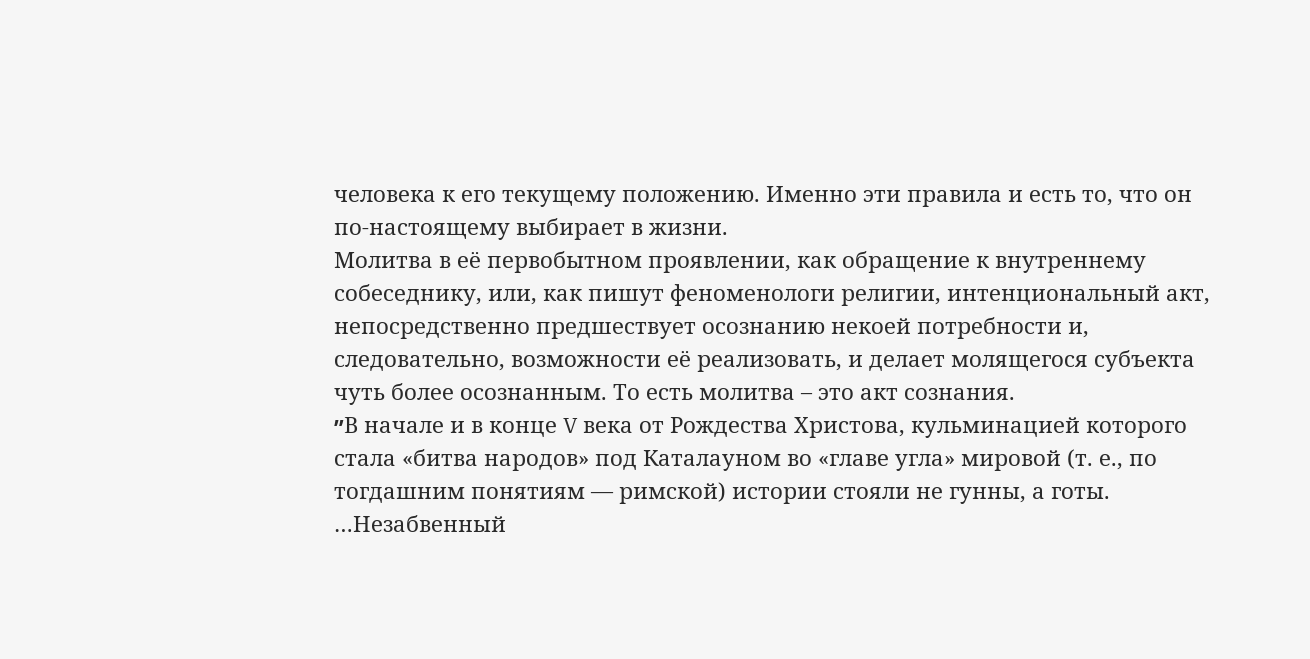человека к его текущему положению. Именно эти правила и есть то, что он по-настоящему выбирает в жизни.
Молитва в её первобытном проявлении, как обращение к внутреннему собеседнику, или, как пишут феноменологи религии, интенциональный акт, непосредственно предшествует осознанию некоей потребности и, следовательно, возможности её реализовать, и делает молящегося субъекта чуть более осознанным. То есть молитва – это акт сознания.
״В начале и в конце V века от Рождества Христова, кульминацией которого стала «битва народов» под Каталауном во «главе угла» мировой (т. е., по тогдашним понятиям — римской) истории стояли не гунны, а готы. …Незабвенный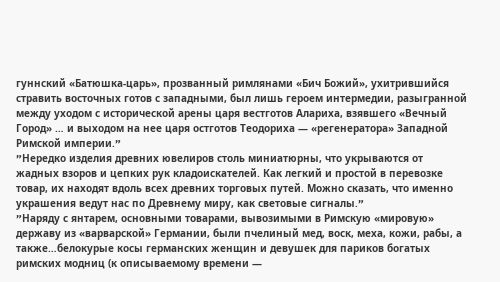гуннский «Батюшка-царь», прозванный римлянами «Бич Божий», ухитрившийся стравить восточных готов с западными, был лишь героем интермедии, разыгранной между уходом с исторической арены царя вестготов Алариха, взявшего «Вечный Город» … и выходом на нее царя остготов Теодориха — «регенератора» Западной Римской империи.״
״Нередко изделия древних ювелиров столь миниатюрны, что укрываются от жадных взоров и цепких рук кладоискателей. Как легкий и простой в перевозке товар, их находят вдоль всех древних торговых путей. Можно сказать, что именно украшения ведут нас по Древнему миру, как световые сигналы.״
״Наряду с янтарем, основными товарами, вывозимыми в Римскую «мировую» державу из «варварской» Германии, были пчелиный мед, воск, меха, кожи, рабы, а также…белокурые косы германских женщин и девушек для париков богатых римских модниц (к описываемому времени —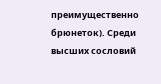преимущественно брюнеток). Среди высших сословий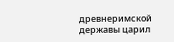древнеримской державы царил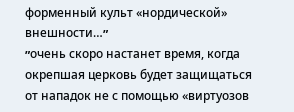форменный культ «нордической» внешности…״
״очень скоро настанет время, когда окрепшая церковь будет защищаться от нападок не с помощью «виртуозов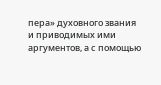пера» духовного звания и приводимых ими аргументов, а с помощью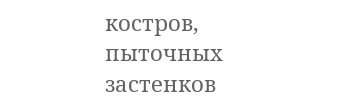костров, пыточных застенков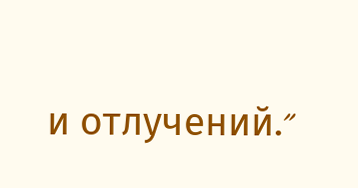и отлучений.״